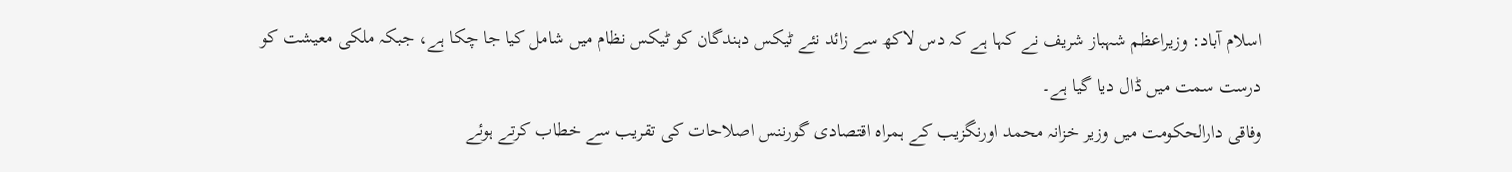اسلام آباد: وزیراعظم شہباز شریف نے کہا ہے کہ دس لاکھ سے زائد نئے ٹیکس دہندگان کو ٹیکس نظام میں شامل کیا جا چکا ہے، جبکہ ملکی معیشت کو درست سمت میں ڈال دیا گیا ہے۔
وفاقی دارالحکومت میں وزیر خزانہ محمد اورنگزیب کے ہمراہ اقتصادی گورننس اصلاحات کی تقریب سے خطاب کرتے ہوئے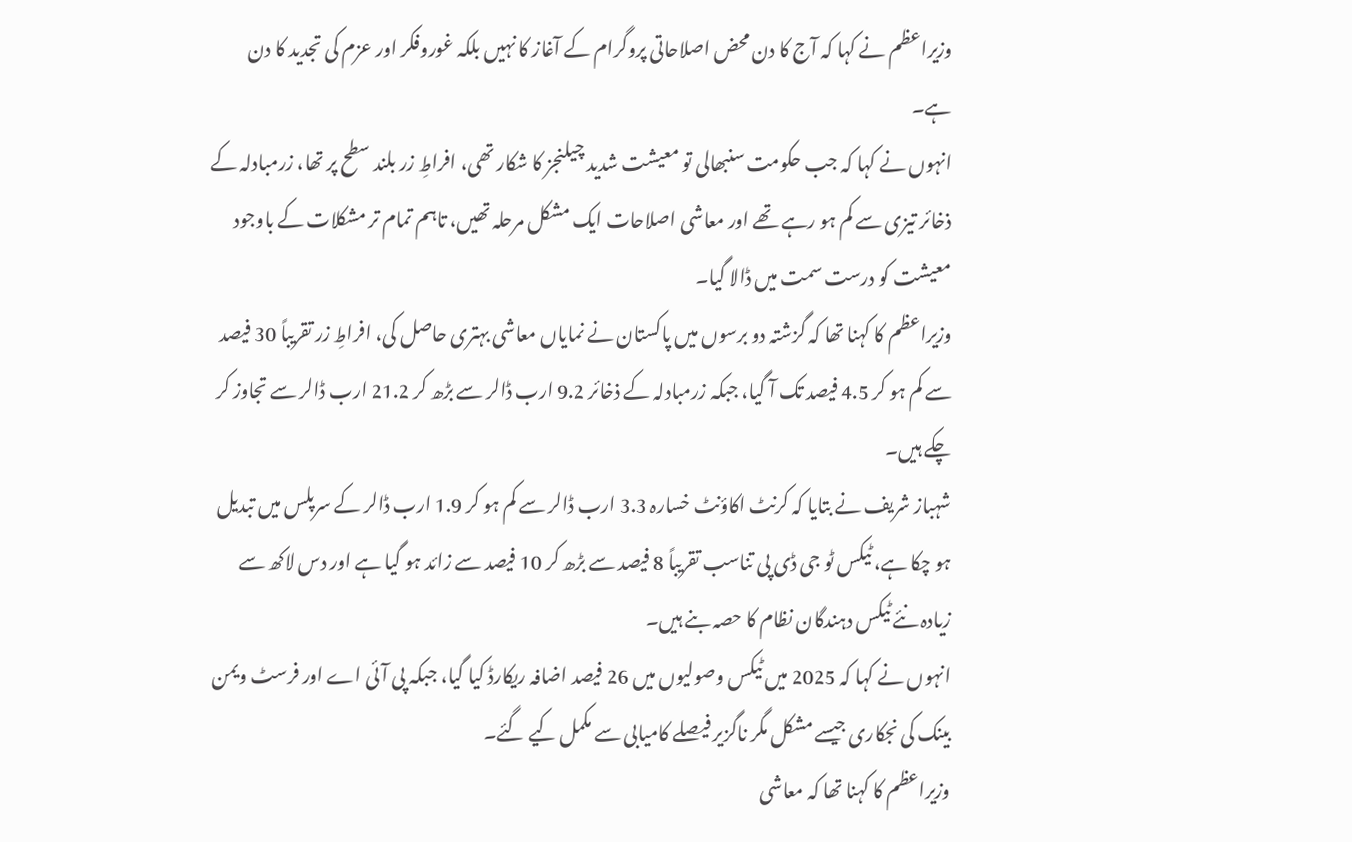وزیراعظم نے کہا کہ آج کا دن محض اصلاحاتی پروگرام کے آغاز کا نہیں بلکہ غوروفکر اور عزم کی تجدید کا دن ہے۔
انہوں نے کہا کہ جب حکومت سنبھالی تو معیشت شدید چیلنجز کا شکار تھی، افراطِ زر بلند سطح پر تھا، زرمبادلہ کے ذخائر تیزی سے کم ہو رہے تھے اور معاشی اصلاحات ایک مشکل مرحلہ تھیں، تاہم تمام تر مشکلات کے باوجود معیشت کو درست سمت میں ڈالا گیا۔
وزیراعظم کا کہنا تھا کہ گزشتہ دو برسوں میں پاکستان نے نمایاں معاشی بہتری حاصل کی، افراطِ زر تقریباً 30 فیصد سے کم ہو کر 4.5 فیصد تک آ گیا، جبکہ زرمبادلہ کے ذخائر 9.2 ارب ڈالر سے بڑھ کر 21.2 ارب ڈالر سے تجاوز کر چکے ہیں۔
شہباز شریف نے بتایا کہ کرنٹ اکاؤنٹ خسارہ 3.3 ارب ڈالر سے کم ہو کر 1.9 ارب ڈالر کے سرپلس میں تبدیل ہو چکا ہے، ٹیکس ٹو جی ڈی پی تناسب تقریباً 8 فیصد سے بڑھ کر 10 فیصد سے زائد ہو گیا ہے اور دس لاکھ سے زیادہ نئے ٹیکس دہندگان نظام کا حصہ بنے ہیں۔
انہوں نے کہا کہ 2025 میں ٹیکس وصولیوں میں 26 فیصد اضافہ ریکارڈ کیا گیا، جبکہ پی آئی اے اور فرسٹ ویمن بینک کی نجکاری جیسے مشکل مگر ناگزیر فیصلے کامیابی سے مکمل کیے گئے۔
وزیراعظم کا کہنا تھا کہ معاشی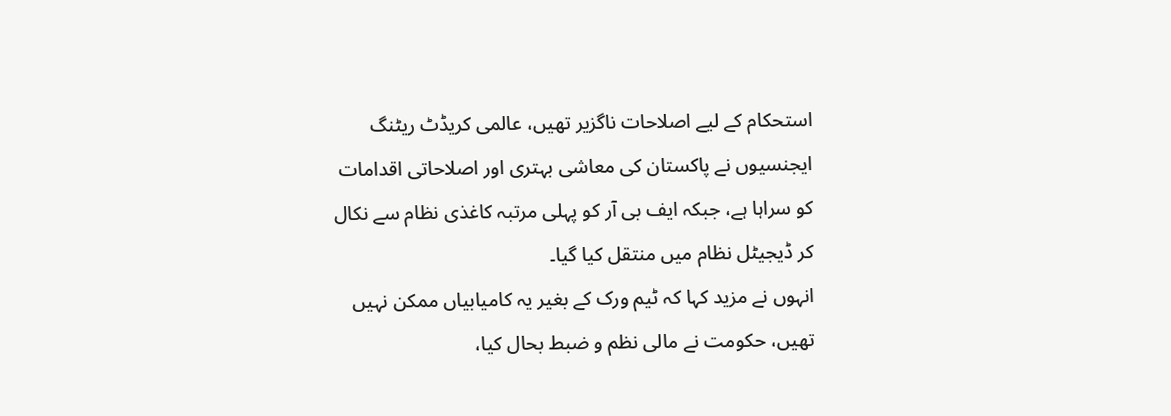استحکام کے لیے اصلاحات ناگزیر تھیں، عالمی کریڈٹ ریٹنگ ایجنسیوں نے پاکستان کی معاشی بہتری اور اصلاحاتی اقدامات کو سراہا ہے، جبکہ ایف بی آر کو پہلی مرتبہ کاغذی نظام سے نکال کر ڈیجیٹل نظام میں منتقل کیا گیا۔
انہوں نے مزید کہا کہ ٹیم ورک کے بغیر یہ کامیابیاں ممکن نہیں تھیں، حکومت نے مالی نظم و ضبط بحال کیا،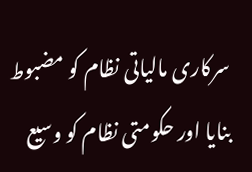سرکاری مالیاتی نظام کو مضبوط بنایا اور حکومتی نظام کو وسیع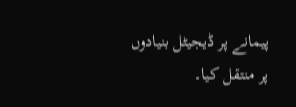پیمانے پر ڈیجیٹل بنیادوں پر منتقل کیا۔